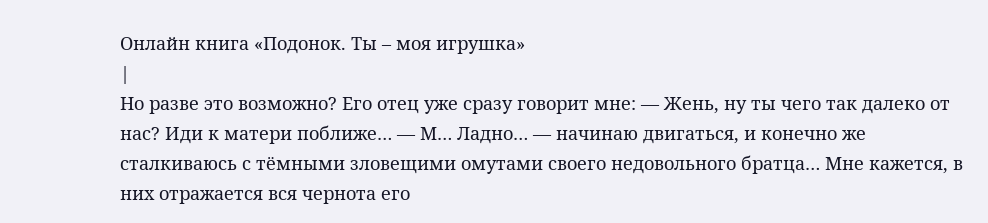Онлайн книга «Подонок. Ты – моя игрушка»
|
Но разве это возможно? Его отец уже сразу говорит мне: — Жень, ну ты чего так далеко от нас? Иди к матери поближе… — М… Ладно… — начинаю двигаться, и конечно же сталкиваюсь с тёмными зловещими омутами своего недовольного братца… Мне кажется, в них отражается вся чернота его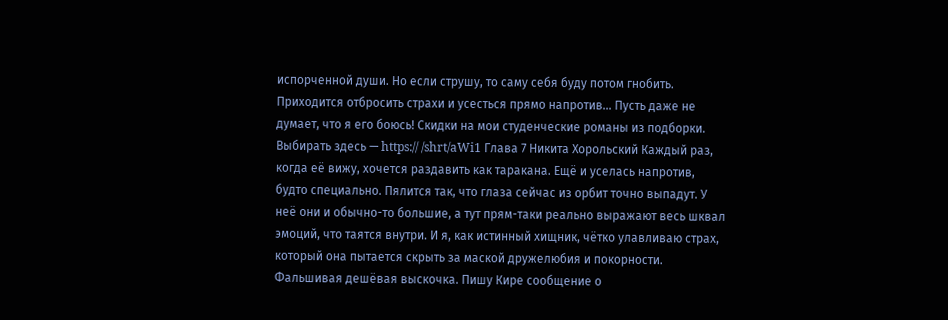испорченной души. Но если струшу, то саму себя буду потом гнобить. Приходится отбросить страхи и усесться прямо напротив… Пусть даже не думает, что я его боюсь! Скидки на мои студенческие романы из подборки. Выбирать здесь — https:// /shrt/aWi1 Глава 7 Никита Хорольский Каждый раз, когда её вижу, хочется раздавить как таракана. Ещё и уселась напротив, будто специально. Пялится так, что глаза сейчас из орбит точно выпадут. У неё они и обычно-то большие, а тут прям-таки реально выражают весь шквал эмоций, что таятся внутри. И я, как истинный хищник, чётко улавливаю страх, который она пытается скрыть за маской дружелюбия и покорности. Фальшивая дешёвая выскочка. Пишу Кире сообщение о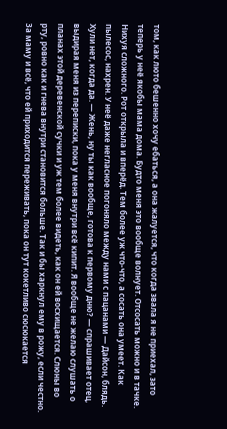том, как люто бешенно хочу ебаться, а она жалуется, что когда звала я не приехал, зато теперь у неё якобы мама дома. Будто меня это вообще волнует. Отсосать можно и в тачке. Нихуя сложного. Рот открыла и вперёд. Тем более уж что-что, а сосать она умеет. Как пылесос, нахрен. У неё даже негласное погоняло между нами с пацанами — Дайсон, блядь. Хули нет, когда да. — Жень, ну ты как вообще, готова к первому дню? — спрашивает отец, выдирая меня из переписки, пока у меня внутри всё кипит. Я вообще не желаю слушать о планах этой деревенской сучки и уж тем более видеть, как он ей восхищается. Слюны во рту, ровно как и гнева внутри становится больше. Так и бы харкнул ему в рожу, если честно. За маму и всё, что ей приходится переживать, пока он тут кокетливо сюсюкается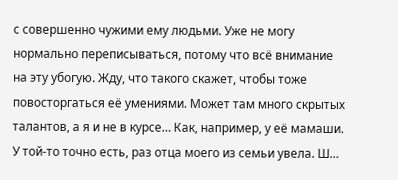с совершенно чужими ему людьми. Уже не могу нормально переписываться, потому что всё внимание на эту убогую. Жду, что такого скажет, чтобы тоже повосторгаться её умениями. Может там много скрытых талантов, а я и не в курсе… Как, например, у её мамаши. У той-то точно есть, раз отца моего из семьи увела. Ш…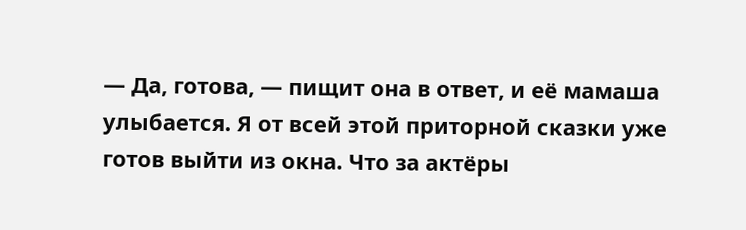— Да, готова, — пищит она в ответ, и её мамаша улыбается. Я от всей этой приторной сказки уже готов выйти из окна. Что за актёры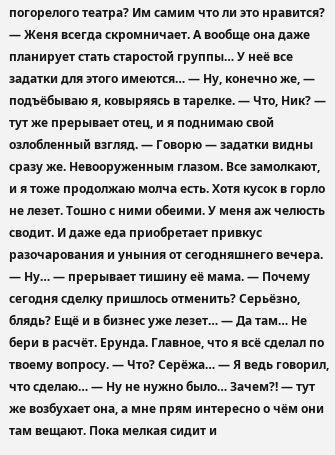погорелого театра? Им самим что ли это нравится? — Женя всегда скромничает. А вообще она даже планирует стать старостой группы… У неё все задатки для этого имеются… — Ну, конечно же, — подъёбываю я, ковыряясь в тарелке. — Что, Ник? — тут же прерывает отец, и я поднимаю свой озлобленный взгляд. — Говорю — задатки видны сразу же. Невооруженным глазом. Все замолкают, и я тоже продолжаю молча есть. Хотя кусок в горло не лезет. Тошно с ними обеими. У меня аж челюсть сводит. И даже еда приобретает привкус разочарования и уныния от сегодняшнего вечера. — Ну… — прерывает тишину её мама. — Почему сегодня сделку пришлось отменить? Серьёзно, блядь? Ещё и в бизнес уже лезет… — Да там… Не бери в расчёт. Ерунда. Главное, что я всё сделал по твоему вопросу. — Что? Серёжа… — Я ведь говорил, что сделаю… — Ну не нужно было… Зачем?! — тут же возбухает она, а мне прям интересно о чём они там вещают. Пока мелкая сидит и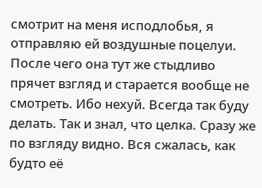смотрит на меня исподлобья, я отправляю ей воздушные поцелуи. После чего она тут же стыдливо прячет взгляд и старается вообще не смотреть. Ибо нехуй. Всегда так буду делать. Так и знал, что целка. Сразу же по взгляду видно. Вся сжалась, как будто её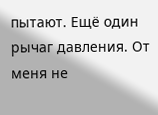пытают. Ещё один рычаг давления. От меня не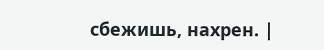сбежишь, нахрен. |